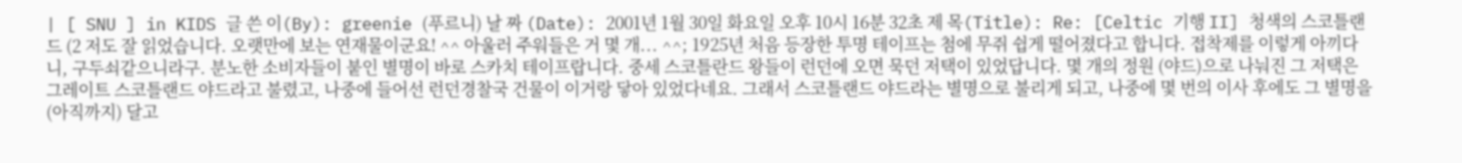| [ SNU ] in KIDS 글 쓴 이(By): greenie (푸르니) 날 짜 (Date): 2001년 1월 30일 화요일 오후 10시 16분 32초 제 목(Title): Re: [Celtic 기행 II] 청색의 스코틀랜드 (2 저도 잘 읽었습니다. 오랫만에 보는 연재물이군요! ^^ 아울러 주워들은 거 몇 개... ^^; 1925년 처음 등장한 투명 테이프는 첨에 무쥐 쉽게 떨어졌다고 합니다. 접착제를 이렇게 아끼다니, 구두쇠같으니라구. 분노한 소비자들이 붙인 별명이 바로 스카치 테이프랍니다. 중세 스코틀란드 왕들이 런던에 오면 묵던 저택이 있었답니다. 몇 개의 정원 (야드)으로 나눠진 그 저택은 그레이트 스코틀랜드 야드라고 불렸고, 나중에 들어선 런던경찰국 건물이 이거랑 닿아 있었다네요. 그래서 스코틀랜드 야드라는 별명으로 불리게 되고, 나중에 몇 번의 이사 후에도 그 별명을 (아직까지) 달고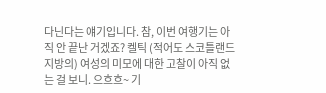다닌다는 얘기입니다. 참, 이번 여행기는 아직 안 끝난 거겠죠? 켈틱 (적어도 스코틀랜드 지방의) 여성의 미모에 대한 고찰이 아직 없는 걸 보니. 으흐흐~ 기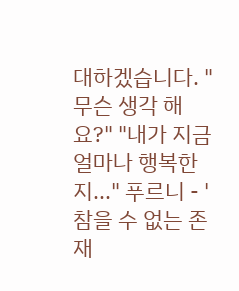대하겠습니다. "무슨 생각 해요?" "내가 지금 얼마나 행복한지..." 푸르니 - '참을 수 없는 존재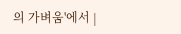의 가벼움'에서 |